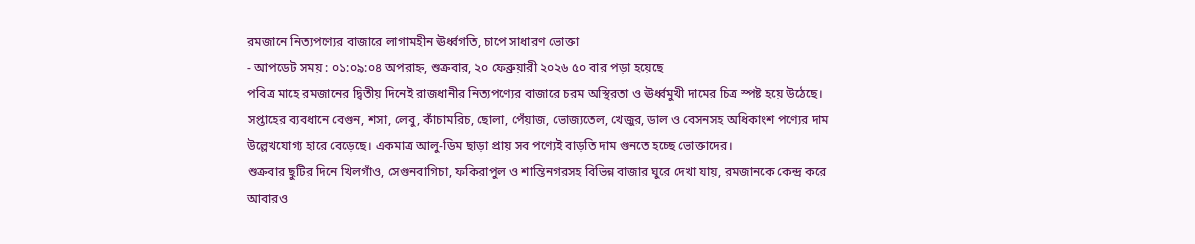রমজানে নিত্যপণ্যের বাজারে লাগামহীন ঊর্ধ্বগতি, চাপে সাধারণ ভোক্তা
- আপডেট সময় : ০১:০৯:০৪ অপরাহ্ন, শুক্রবার, ২০ ফেব্রুয়ারী ২০২৬ ৫০ বার পড়া হয়েছে
পবিত্র মাহে রমজানের দ্বিতীয় দিনেই রাজধানীর নিত্যপণ্যের বাজারে চরম অস্থিরতা ও ঊর্ধ্বমুখী দামের চিত্র স্পষ্ট হয়ে উঠেছে। সপ্তাহের ব্যবধানে বেগুন, শসা, লেবু, কাঁচামরিচ, ছোলা, পেঁয়াজ, ভোজ্যতেল, খেজুর, ডাল ও বেসনসহ অধিকাংশ পণ্যের দাম উল্লেখযোগ্য হারে বেড়েছে। একমাত্র আলু-ডিম ছাড়া প্রায় সব পণ্যেই বাড়তি দাম গুনতে হচ্ছে ভোক্তাদের।
শুক্রবার ছুটির দিনে খিলগাঁও, সেগুনবাগিচা, ফকিরাপুল ও শান্তিনগরসহ বিভিন্ন বাজার ঘুরে দেখা যায়, রমজানকে কেন্দ্র করে আবারও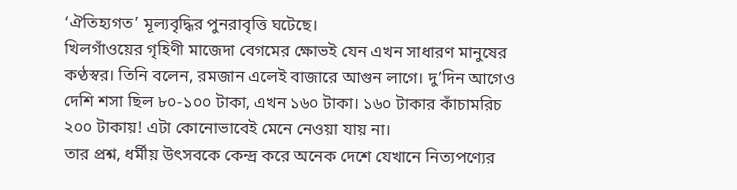‘ঐতিহ্যগত’ মূল্যবৃদ্ধির পুনরাবৃত্তি ঘটেছে।
খিলগাঁওয়ের গৃহিণী মাজেদা বেগমের ক্ষোভই যেন এখন সাধারণ মানুষের কণ্ঠস্বর। তিনি বলেন, রমজান এলেই বাজারে আগুন লাগে। দু’দিন আগেও দেশি শসা ছিল ৮০-১০০ টাকা, এখন ১৬০ টাকা। ১৬০ টাকার কাঁচামরিচ ২০০ টাকায়! এটা কোনোভাবেই মেনে নেওয়া যায় না।
তার প্রশ্ন, ধর্মীয় উৎসবকে কেন্দ্র করে অনেক দেশে যেখানে নিত্যপণ্যের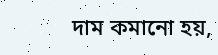দাম কমানো হয়,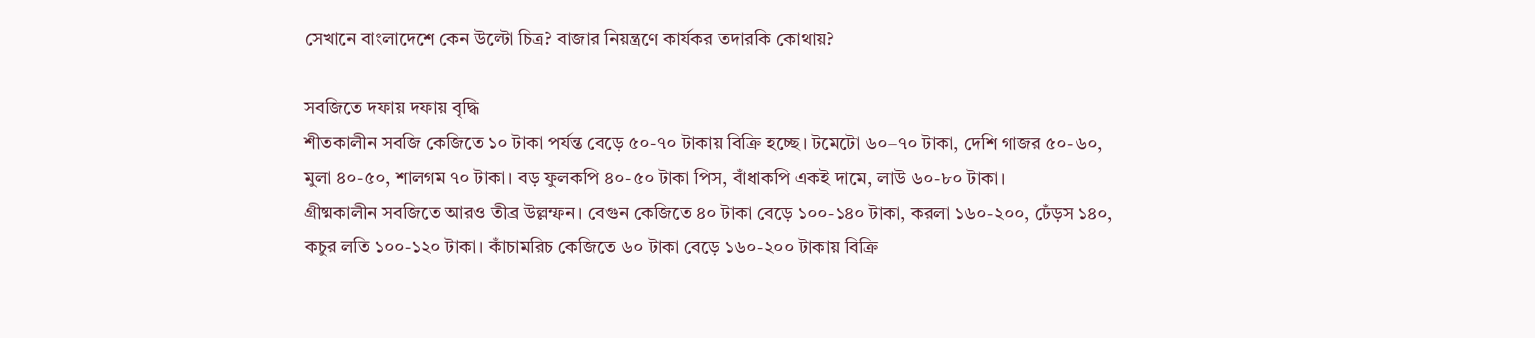সেখানে বাংলাদেশে কেন উল্টো চিত্র? বাজার নিয়ন্ত্রণে কার্যকর তদারকি কোথায়?

সবজিতে দফায় দফায় বৃদ্ধি
শীতকালীন সবজি কেজিতে ১০ টাকা পর্যন্ত বেড়ে ৫০-৭০ টাকায় বিক্রি হচ্ছে। টমেটো ৬০–৭০ টাকা, দেশি গাজর ৫০-৬০, মুলা ৪০-৫০, শালগম ৭০ টাকা। বড় ফুলকপি ৪০-৫০ টাকা পিস, বাঁধাকপি একই দামে, লাউ ৬০-৮০ টাকা।
গ্রীষ্মকালীন সবজিতে আরও তীব্র উল্লম্ফন। বেগুন কেজিতে ৪০ টাকা বেড়ে ১০০-১৪০ টাকা, করলা ১৬০-২০০, ঢেঁড়স ১৪০, কচুর লতি ১০০-১২০ টাকা। কাঁচামরিচ কেজিতে ৬০ টাকা বেড়ে ১৬০-২০০ টাকায় বিক্রি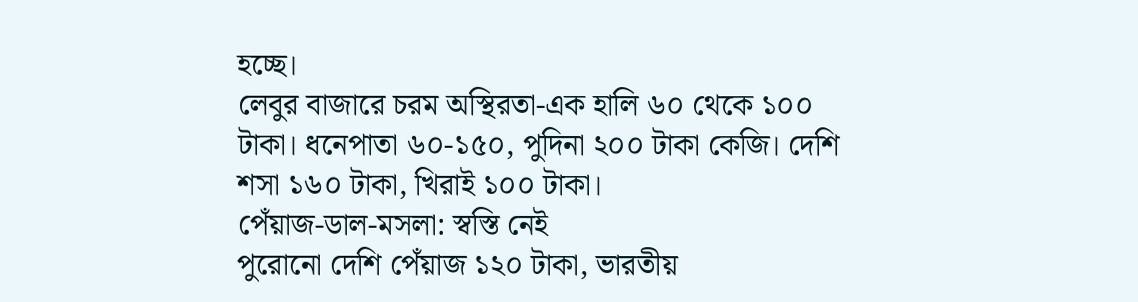হচ্ছে।
লেবুর বাজারে চরম অস্থিরতা-এক হালি ৬০ থেকে ১০০ টাকা। ধনেপাতা ৬০-১৫০, পুদিনা ২০০ টাকা কেজি। দেশি শসা ১৬০ টাকা, খিরাই ১০০ টাকা।
পেঁয়াজ-ডাল-মসলা: স্বস্তি নেই
পুরোনো দেশি পেঁয়াজ ১২০ টাকা, ভারতীয়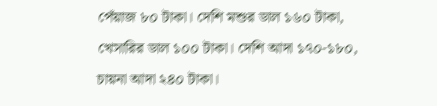পেঁয়াজ ৮০ টাকা। দেশি মশুর ডাল ১৬০ টাকা, খেসারির ডাল ১০০ টাকা। দেশি আদা ১৭০-১৮০, চায়না আদা ২৪০ টাকা।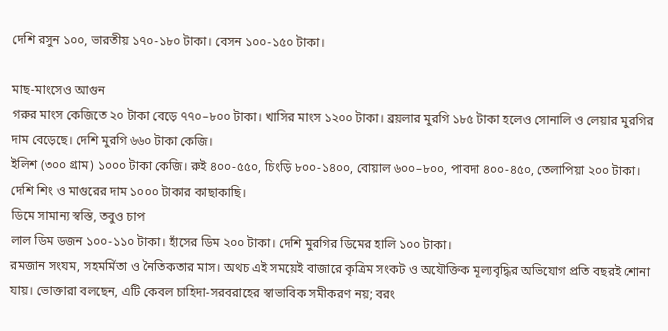দেশি রসুন ১০০, ভারতীয় ১৭০-১৮০ টাকা। বেসন ১০০-১৫০ টাকা।

মাছ-মাংসেও আগুন
গরুর মাংস কেজিতে ২০ টাকা বেড়ে ৭৭০–৮০০ টাকা। খাসির মাংস ১২০০ টাকা। ব্রয়লার মুরগি ১৮৫ টাকা হলেও সোনালি ও লেয়ার মুরগির দাম বেড়েছে। দেশি মুরগি ৬৬০ টাকা কেজি।
ইলিশ (৩০০ গ্রাম) ১০০০ টাকা কেজি। রুই ৪০০-৫৫০, চিংড়ি ৮০০-১৪০০, বোয়াল ৬০০–৮০০, পাবদা ৪০০-৪৫০, তেলাপিয়া ২০০ টাকা। দেশি শিং ও মাগুরের দাম ১০০০ টাকার কাছাকাছি।
ডিমে সামান্য স্বস্তি, তবুও চাপ
লাল ডিম ডজন ১০০-১১০ টাকা। হাঁসের ডিম ২০০ টাকা। দেশি মুরগির ডিমের হালি ১০০ টাকা।
রমজান সংযম, সহমর্মিতা ও নৈতিকতার মাস। অথচ এই সময়েই বাজারে কৃত্রিম সংকট ও অযৌক্তিক মূল্যবৃদ্ধির অভিযোগ প্রতি বছরই শোনা যায়। ভোক্তারা বলছেন, এটি কেবল চাহিদা-সরবরাহের স্বাভাবিক সমীকরণ নয়; বরং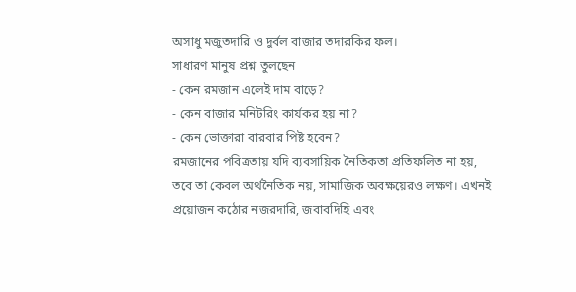অসাধু মজুতদারি ও দুর্বল বাজার তদারকির ফল।
সাধারণ মানুষ প্রশ্ন তুলছেন
- কেন রমজান এলেই দাম বাড়ে?
- কেন বাজার মনিটরিং কার্যকর হয় না?
- কেন ভোক্তারা বারবার পিষ্ট হবেন?
রমজানের পবিত্রতায় যদি ব্যবসায়িক নৈতিকতা প্রতিফলিত না হয়, তবে তা কেবল অর্থনৈতিক নয়, সামাজিক অবক্ষয়েরও লক্ষণ। এখনই প্রয়োজন কঠোর নজরদারি, জবাবদিহি এবং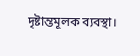দৃষ্টান্তমূলক ব্যবস্থা।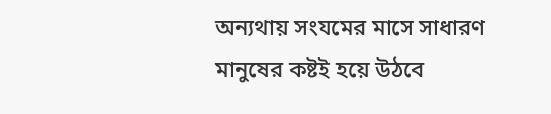অন্যথায় সংযমের মাসে সাধারণ মানুষের কষ্টই হয়ে উঠবে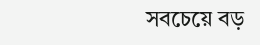সবচেয়ে বড়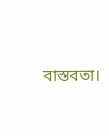বাস্তবতা।